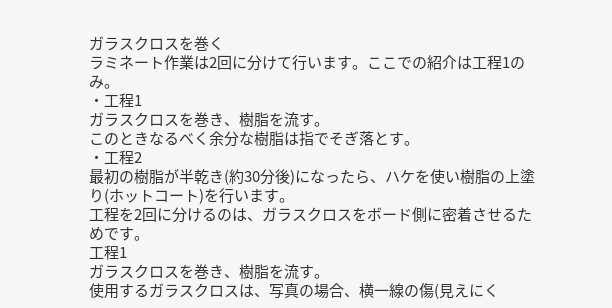ガラスクロスを巻く
ラミネート作業は2回に分けて行います。ここでの紹介は工程1のみ。
・工程1
ガラスクロスを巻き、樹脂を流す。
このときなるべく余分な樹脂は指でそぎ落とす。
・工程2
最初の樹脂が半乾き(約30分後)になったら、ハケを使い樹脂の上塗り(ホットコート)を行います。
工程を2回に分けるのは、ガラスクロスをボード側に密着させるためです。
工程1
ガラスクロスを巻き、樹脂を流す。
使用するガラスクロスは、写真の場合、横一線の傷(見えにく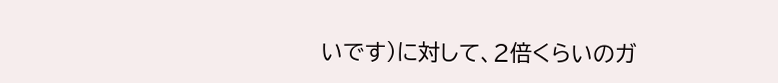いです)に対して、2倍くらいのガ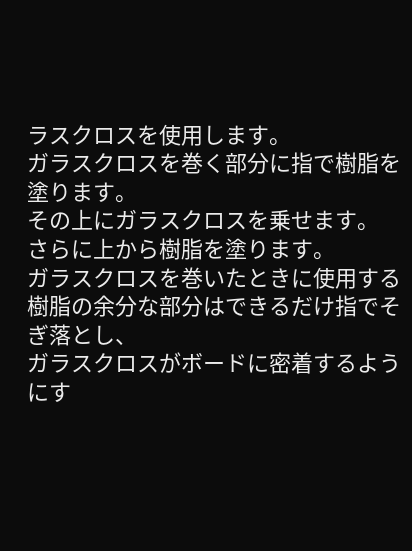ラスクロスを使用します。
ガラスクロスを巻く部分に指で樹脂を塗ります。
その上にガラスクロスを乗せます。
さらに上から樹脂を塗ります。
ガラスクロスを巻いたときに使用する樹脂の余分な部分はできるだけ指でそぎ落とし、
ガラスクロスがボードに密着するようにす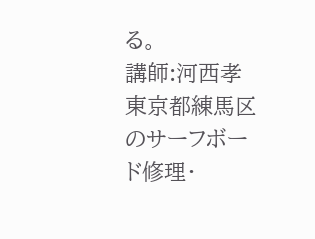る。
講師:河西孝
東京都練馬区のサーフボード修理・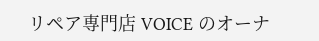リペア専門店 VOICE のオーナ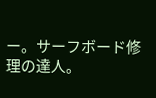ー。サーフボード修理の達人。